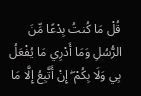قُلْ مَا كُنتُ بِدْعًا مِّنَ الرُّسُلِ وَمَا أَدْرِي مَا يُفْعَلُ بِي وَلَا بِكُمْ ۖ إِنْ أَتَّبِعُ إِلَّا مَا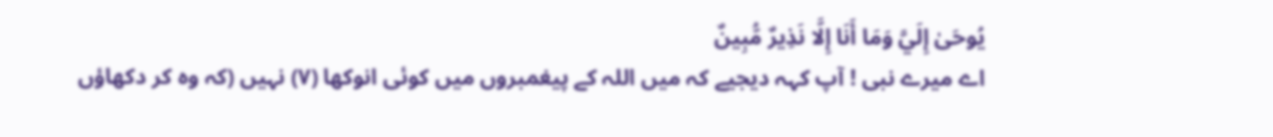يُوحَىٰ إِلَيَّ وَمَا أَنَا إِلَّا نَذِيرٌ مُّبِينٌ
اے میرے نبی ! آپ کہہ دیجیے کہ میں اللہ کے پیغمبروں میں کوئی انوکھا (٧) نہیں (کہ وہ کر دکھاؤں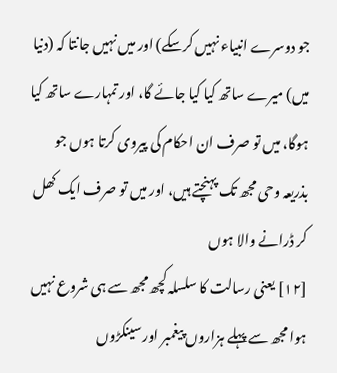جو دوسرے انبیاء نہیں کرسکے) اور میں نہیں جانتا کہ (دنیا میں) میرے ساتھ کیا کیا جائے گا، اور تمہارے ساتھ کیا ہوگا، میں تو صرف ان احکام کی پیروی کرتا ہوں جو بذریعہ وحی مجھ تک پہنچتے ہیں، اور میں تو صرف ایک کھل کر ڈرانے والا ہوں
[١٢] یعنی رسالت کا سلسلہ کچھ مجھ سے ہی شروع نہیں ہوا مجھ سے پہلے ہزاروں پیغمبر اور سینکڑوں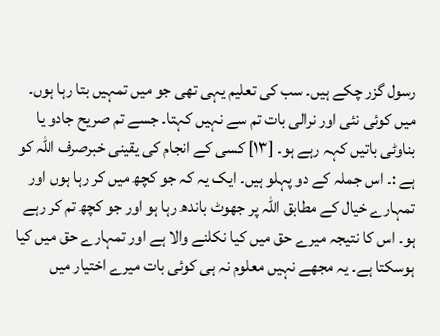رسول گزر چکے ہیں۔ سب کی تعلیم یہی تھی جو میں تمہیں بتا رہا ہوں۔ میں کوئی نئی اور نرالی بات تم سے نہیں کہتا۔ جسے تم صریح جادو یا بناوٹی باتیں کہہ رہے ہو۔ [١٣] کسی کے انجام کی یقینی خبرصرف اللہ کو ہے :۔ اس جملہ کے دو پہلو ہیں۔ ایک یہ کہ جو کچھ میں کر رہا ہوں اور تمہارے خیال کے مطابق اللہ پر جھوٹ باندھ رہا ہو اور جو کچھ تم کر رہے ہو۔ اس کا نتیجہ میرے حق میں کیا نکلنے والا ہے اور تمہارے حق میں کیا ہوسکتا ہے۔ یہ مجھے نہیں معلوم نہ ہی کوئی بات میرے اختیار میں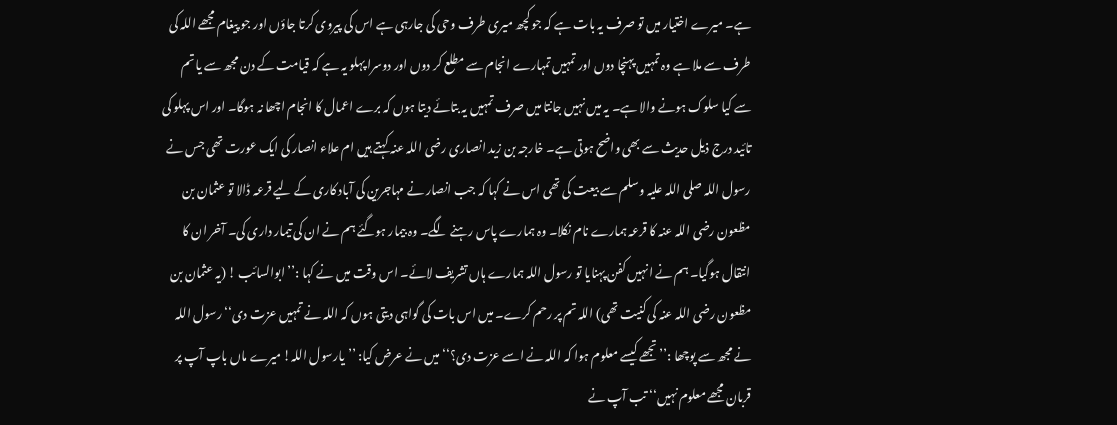ہے۔ میرے اختیار میں تو صرف یہ بات ہے کہ جو کچھ میری طرف وحی کی جارہی ہے اس کی پیروی کرتا جاؤں اور جو پیغام مجھے اللہ کی طرف سے ملا ہے وہ تمہیں پہنچا دوں اور تمہیں تمہارے انجام سے مطلع کر دوں اور دوسرا پہلو یہ ہے کہ قیامت کے دن مجھ سے یا تم سے کیا سلوک ہونے والا ہے۔ یہ میں نہیں جانتا میں صرف تمہیں یہ بتائے دیتا ہوں کہ برے اعمال کا انجام اچھا نہ ہوگا۔ اور اس پہلو کی تائید درج ذیل حدیث سے بھی واضح ہوتی ہے۔ خارجہ بن زید انصاری رضی اللہ عنہ کہتے ہیں ام علاء انصار کی ایک عورت تھی جس نے رسول اللہ صلی اللہ علیہ وسلم سے بیعت کی تھی اس نے کہا کہ جب انصار نے مہاجرین کی آباد کاری کے لیے قرعہ ڈالا تو عثمان بن مظعون رضی اللہ عنہ کا قرعہ ہمارے نام نکلا۔ وہ ہمارے پاس رہنے لگے۔ وہ بیمار ہوگئے ہم نے ان کی تیمار داری کی۔ آخر ان کا انتقال ہوگیا۔ ہم نے انہیں کفن پہنایا تو رسول اللہ ہمارے ہاں تشریف لائے۔ اس وقت میں نے کہا :’’ابوالسائب ! (یہ عثمان بن مظعون رضی اللہ عنہ کی کنیت تھی) اللہ تم پر رحم کرے۔ میں اس بات کی گواہی دیتی ہوں کہ اللہ نے تمہیں عزت دی‘‘ رسول اللہ نے مجھ سے پوچھا :’’تجھے کیسے معلوم ہوا کہ اللہ نے اسے عزت دی؟‘‘ میں نے عرض کیا: ’’یارسول اللہ! میرے ماں باپ آپ پر قربان مجھے معلوم نہیں‘‘ تب آپ نے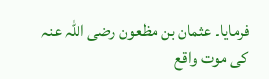فرمایا۔ عثمان بن مظعون رضی اللہ عنہ کی موت واقع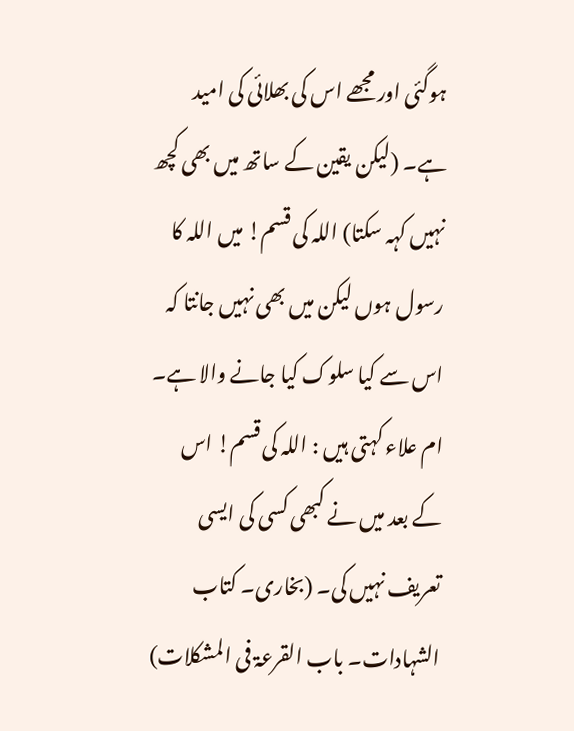ہوگئی اور مجھے اس کی بھلائی کی امید ہے۔ (لیکن یقین کے ساتھ میں بھی کچھ نہیں کہہ سکتا) اللہ کی قسم! میں اللہ کا رسول ہوں لیکن میں بھی نہیں جانتا کہ اس سے کیا سلوک کیا جانے والا ہے۔ ام علاء کہتی ہیں : اللہ کی قسم! اس کے بعد میں نے کبھی کسی کی ایسی تعریف نہیں کی۔ (بخاری۔ کتاب الشہادات۔ باب القرعۃ فی المشکلات)